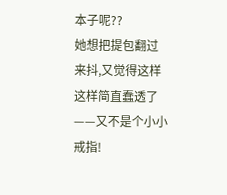本子呢??
她想把提包翻过来抖,又觉得这样这样简直蠢透了——又不是个小小戒指!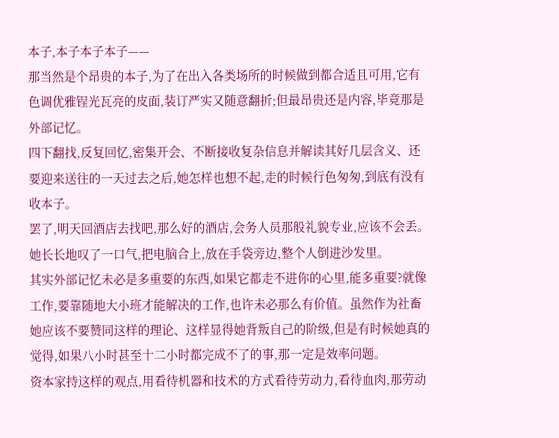本子,本子本子本子——
那当然是个昂贵的本子,为了在出入各类场所的时候做到都合适且可用,它有色调优雅锃光瓦亮的皮面,装订严实又随意翻折;但最昂贵还是内容,毕竟那是外部记忆。
四下翻找,反复回忆,密集开会、不断接收复杂信息并解读其好几层含义、还要迎来送往的一天过去之后,她怎样也想不起,走的时候行色匆匆,到底有没有收本子。
罢了,明天回酒店去找吧,那么好的酒店,会务人员那般礼貌专业,应该不会丢。
她长长地叹了一口气,把电脑合上,放在手袋旁边,整个人倒进沙发里。
其实外部记忆未必是多重要的东西,如果它都走不进你的心里,能多重要?就像工作,要靠随地大小班才能解决的工作,也许未必那么有价值。虽然作为社畜她应该不要赞同这样的理论、这样显得她背叛自己的阶级,但是有时候她真的觉得,如果八小时甚至十二小时都完成不了的事,那一定是效率问题。
资本家持这样的观点,用看待机器和技术的方式看待劳动力,看待血肉,那劳动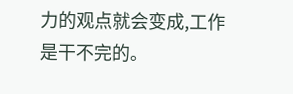力的观点就会变成,工作是干不完的。